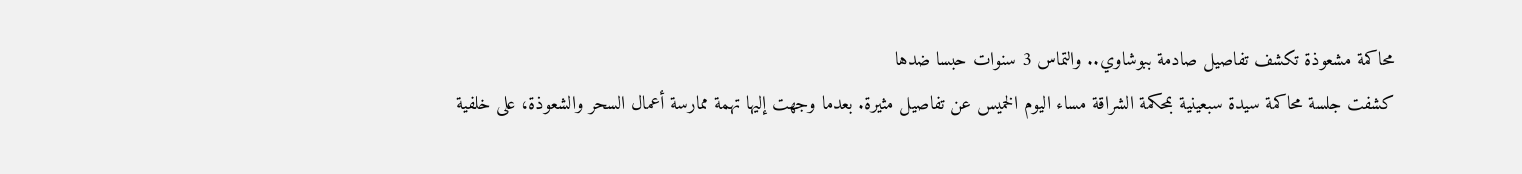محاكمة مشعوذة تكشف تفاصيل صادمة ببوشاوي.. والتماس 3 سنوات حبسا ضدها
كشفت جلسة محاكمة سيدة سبعينية بمحكمة الشراقة مساء اليوم الخميس عن تفاصيل مثيرة. بعدما وجهت إليها تهمة ممارسة أعمال السحر والشعوذة، على خلفية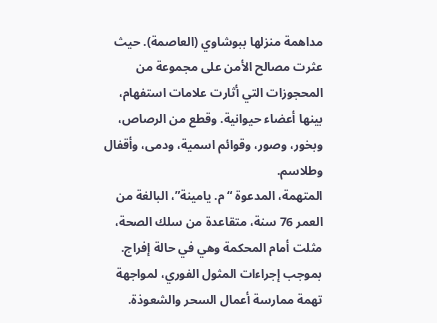مداهمة منزلها ببوشاوي (العاصمة). حيث عثرت مصالح الأمن على مجموعة من المحجوزات التي أثارت علامات استفهام، بينها أعضاء حيوانية. وقطع من الرصاص، وبخور، وصور، وقوائم اسمية، ودمى، وأقفال وطلاسم.
المتهمة، المدعوة “م. يامينة”، البالغة من العمر 76 سنة، متقاعدة من سلك الصحة، مثلت أمام المحكمة وهي في حالة إفراج. بموجب إجراءات المثول الفوري، لمواجهة تهمة ممارسة أعمال السحر والشعوذة.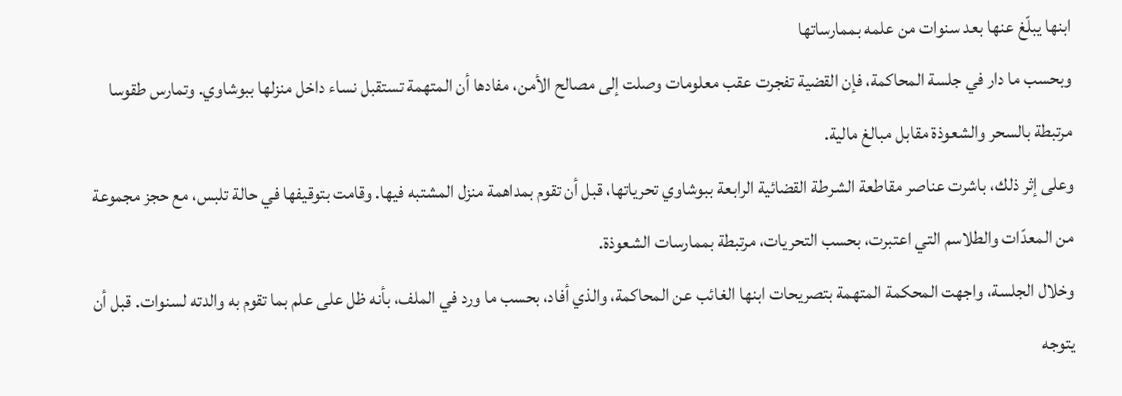ابنها يبلّغ عنها بعد سنوات من علمه بممارساتها
وبحسب ما دار في جلسة المحاكمة، فإن القضية تفجرت عقب معلومات وصلت إلى مصالح الأمن، مفادها أن المتهمة تستقبل نساء داخل منزلها ببوشاوي. وتمارس طقوسا مرتبطة بالسحر والشعوذة مقابل مبالغ مالية.
وعلى إثر ذلك، باشرت عناصر مقاطعة الشرطة القضائية الرابعة ببوشاوي تحرياتها، قبل أن تقوم بمداهمة منزل المشتبه فيها. وقامت بتوقيفها في حالة تلبس، مع حجز مجموعة من المعدّات والطلاسم التي اعتبرت، بحسب التحريات، مرتبطة بممارسات الشعوذة.
وخلال الجلسة، واجهت المحكمة المتهمة بتصريحات ابنها الغائب عن المحاكمة، والذي أفاد، بحسب ما ورد في الملف، بأنه ظل على علم بما تقوم به والدته لسنوات. قبل أن يتوجه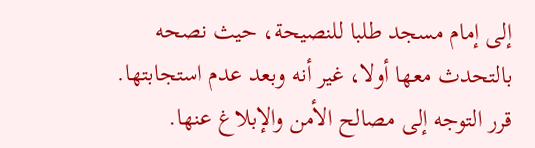إلى إمام مسجد طلبا للنصيحة، حيث نصحه بالتحدث معها أولا، غير أنه وبعد عدم استجابتها. قرر التوجه إلى مصالح الأمن والإبلاغ عنها.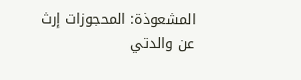المشعوذة: المحجوزات إرث عن والدتي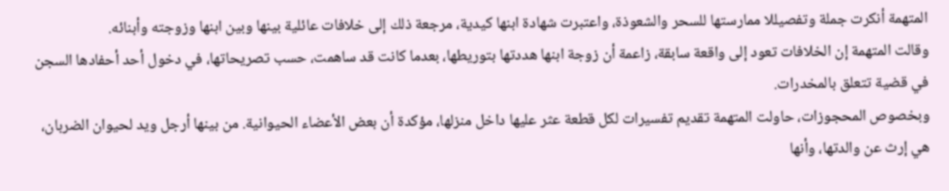المتهمة أنكرت جملة وتفصيللا ممارستها للسحر والشعوذة، واعتبرت شهادة ابنها كيدية، مرجعة ذلك إلى خلافات عائلية بينها وبين ابنها وزوجته وأبنائه.
وقالت المتهمة إن الخلافات تعود إلى واقعة سابقة، زاعمة أن زوجة ابنها هددتها بتوريطها، بعدما كانت قد ساهمت، حسب تصريحاتها، في دخول أحد أحفادها السجن في قضية تتعلق بالمخدرات.
وبخصوص المحجوزات، حاولت المتهمة تقديم تفسيرات لكل قطعة عثر عليها داخل منزلها، مؤكدة أن بعض الأعضاء الحيوانية. من بينها أرجل ويد لحيوان الضربان، هي إرث عن والدتها، وأنها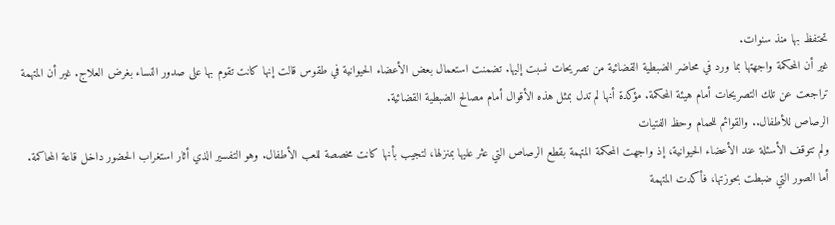تحتفظ بها منذ سنوات.
غير أن المحكمة واجهتها بما ورد في محاضر الضبطية القضائية من تصريحات نسبت إليها. تضمنت استعمال بعض الأعضاء الحيوانية في طقوس قالت إنها كانت تقوم بها على صدور النساء بغرض العلاج. غير أن المتهمة تراجعت عن تلك التصريحات أمام هيئة المحكمة. مؤكدة أنها لم تدل بمثل هذه الأقوال أمام مصالح الضبطية القضائية.
الرصاص للأطفال.. والقوائم للحمام وحظ الفتيات
ولم تتوقف الأسئلة عند الأعضاء الحيوانية، إذ واجهت المحكمة المتهمة بقطع الرصاص التي عثر عليها بمنزلها، لتجيب بأنها كانت مخصصة للعب الأطفال. وهو التفسير الذي أثار استغراب الحضور داخل قاعة المحاكمة.
أما الصور التي ضبطت بحوزتها، فأكدت المتهمة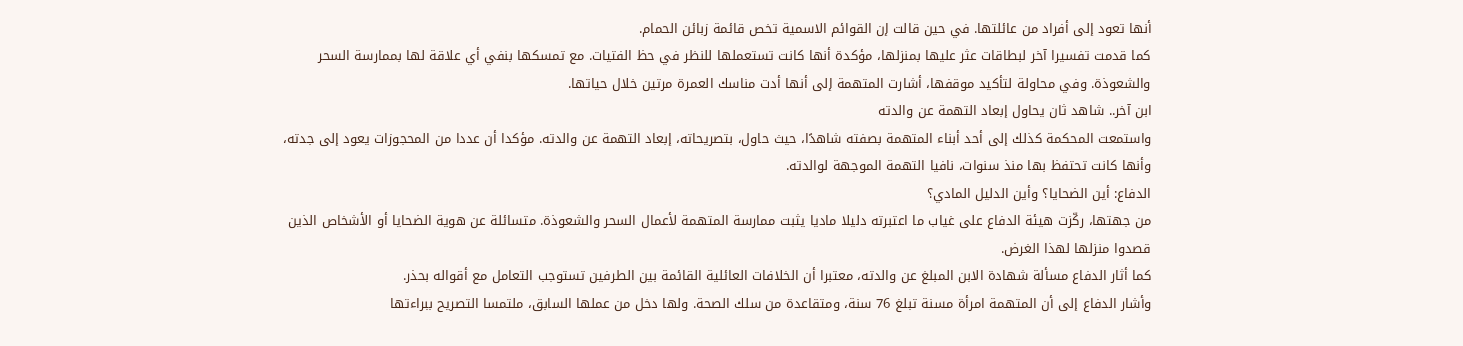أنها تعود إلى أفراد من عائلتها. في حين قالت إن القوائم الاسمية تخص قائمة زبائن الحمام.
كما قدمت تفسيرا آخر لبطاقات عثر عليها بمنزلها، مؤكدة أنها كانت تستعملها للنظر في حظ الفتيات. مع تمسكها بنفي أي علاقة لها بممارسة السحر والشعوذة. وفي محاولة لتأكيد موقفها، أشارت المتهمة إلى أنها أدت مناسك العمرة مرتين خلال حياتها.
ابن آخر.. شاهد ثان يحاول إبعاد التهمة عن والدته
واستمعت المحكمة كذلك إلى أحد أبناء المتهمة بصفته شاهدًا، حيث حاول، بتصريحاته، إبعاد التهمة عن والدته. مؤكدا أن عددا من المحجوزات يعود إلى جدته، وأنها كانت تحتفظ بها منذ سنوات، نافيا التهمة الموجهة لوالدته.
الدفاع: أين الضحايا؟ وأين الدليل المادي؟
من جهتها، ركّزت هيئة الدفاع على غياب ما اعتبرته دليلا ماديا يثبت ممارسة المتهمة لأعمال السحر والشعوذة. متسائلة عن هوية الضحايا أو الأشخاص الذين قصدوا منزلها لهذا الغرض.
كما أثار الدفاع مسألة شهادة الابن المبلغ عن والدته، معتبرا أن الخلافات العائلية القائمة بين الطرفين تستوجب التعامل مع أقواله بحذر.
وأشار الدفاع إلى أن المتهمة امرأة مسنة تبلغ 76 سنة، ومتقاعدة من سلك الصحة. ولها دخل من عملها السابق، ملتمسا التصريح ببراءتها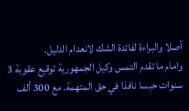أصلا والبراءة لفائدة الشك لانعدام الدليل.
وامام ما تقدم التمس وكيل الجمهورية توقيع عقوبة 3 سنوات حبسا نافذا في حق المتهمة. مع 300 ألف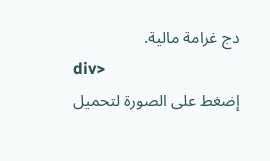دج غرامة مالية.
div>
إضغط على الصورة لتحميل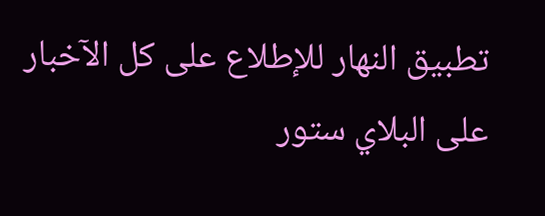تطبيق النهار للإطلاع على كل الآخبار على البلاي ستور